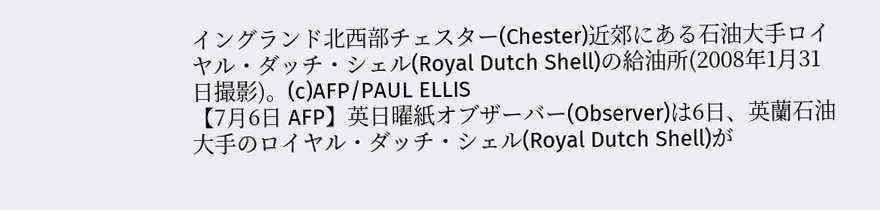イングランド北西部チェスター(Chester)近郊にある石油大手ロイヤル・ダッチ・シェル(Royal Dutch Shell)の給油所(2008年1月31日撮影)。(c)AFP/PAUL ELLIS
【7月6日 AFP】英日曜紙オブザーバー(Observer)は6日、英蘭石油大手のロイヤル・ダッチ・シェル(Royal Dutch Shell)が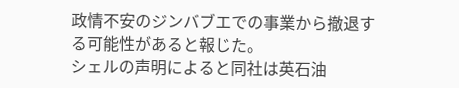政情不安のジンバブエでの事業から撤退する可能性があると報じた。
シェルの声明によると同社は英石油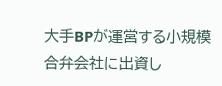大手BPが運営する小規模合弁会社に出資し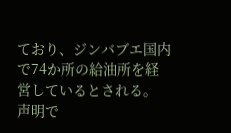ており、ジンバブエ国内で74か所の給油所を経営しているとされる。
声明で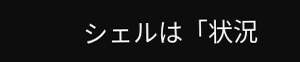シェルは「状況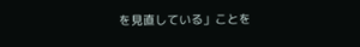を見直している」ことを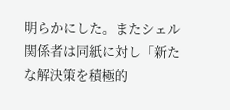明らかにした。またシェル関係者は同紙に対し「新たな解決策を積極的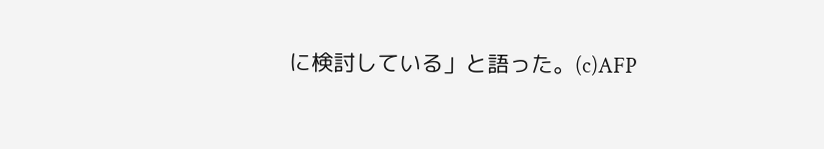に検討している」と語った。(c)AFP